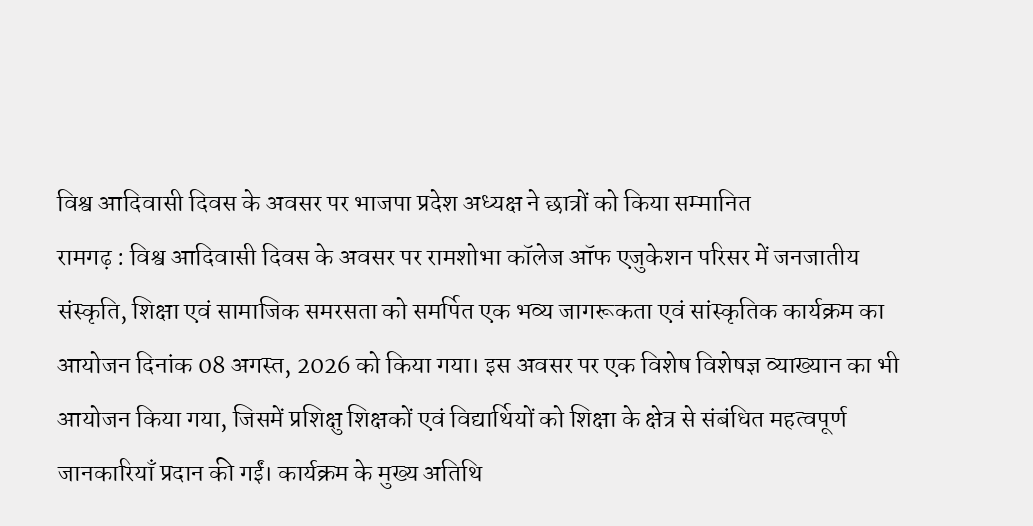विश्व आदिवासी दिवस के अवसर पर भाजपा प्रदेश अध्यक्ष ने छात्रों को किया सम्मानित
रामगढ़ : विश्व आदिवासी दिवस के अवसर पर रामशोभा कॉलेज ऑफ एजुकेशन परिसर में जनजातीय संस्कृति, शिक्षा एवं सामाजिक समरसता को समर्पित एक भव्य जागरूकता एवं सांस्कृतिक कार्यक्रम का आयोजन दिनांक 08 अगस्त, 2026 को किया गया। इस अवसर पर एक विशेष विशेषज्ञ व्याख्यान का भी आयोजन किया गया, जिसमें प्रशिक्षु शिक्षकों एवं विद्यार्थियों को शिक्षा के क्षेत्र से संबंधित महत्वपूर्ण जानकारियाँ प्रदान की गईं। कार्यक्रम के मुख्य अतिथि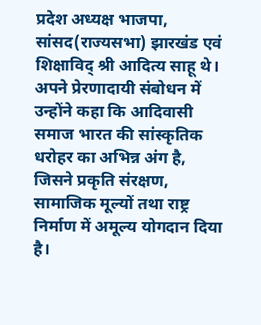प्रदेश अध्यक्ष भाजपा, सांसद(राज्यसभा) झारखंड एवं शिक्षाविद् श्री आदित्य साहू थे। अपने प्रेरणादायी संबोधन में उन्होंने कहा कि आदिवासी समाज भारत की सांस्कृतिक धरोहर का अभिन्न अंग है, जिसने प्रकृति संरक्षण, सामाजिक मूल्यों तथा राष्ट्र निर्माण में अमूल्य योगदान दिया है।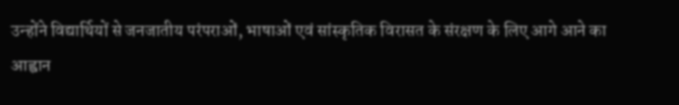उन्होंने विद्यार्थियों से जनजातीय परंपराओं, भाषाओं एवं सांस्कृतिक विरासत के संरक्षण के लिए आगे आने का आह्वान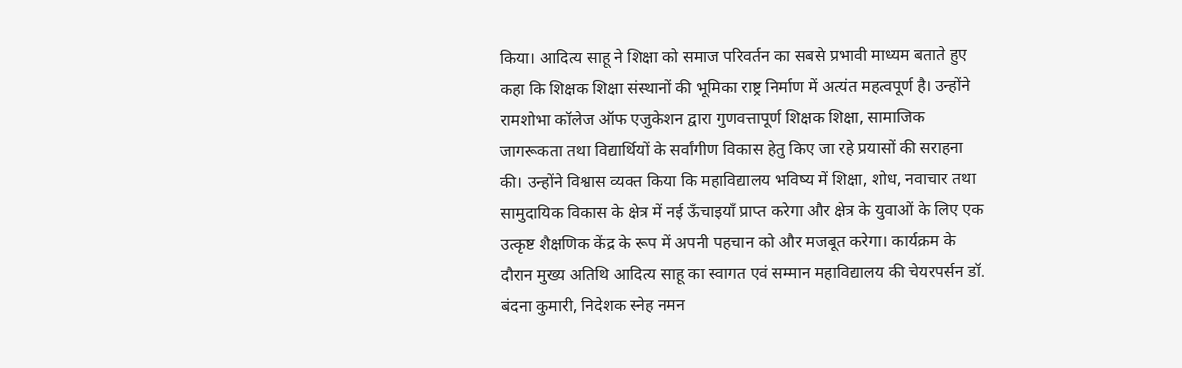किया। आदित्य साहू ने शिक्षा को समाज परिवर्तन का सबसे प्रभावी माध्यम बताते हुए कहा कि शिक्षक शिक्षा संस्थानों की भूमिका राष्ट्र निर्माण में अत्यंत महत्वपूर्ण है। उन्होंने रामशोभा कॉलेज ऑफ एजुकेशन द्वारा गुणवत्तापूर्ण शिक्षक शिक्षा, सामाजिक जागरूकता तथा विद्यार्थियों के सर्वांगीण विकास हेतु किए जा रहे प्रयासों की सराहना की। उन्होंने विश्वास व्यक्त किया कि महाविद्यालय भविष्य में शिक्षा, शोध, नवाचार तथा सामुदायिक विकास के क्षेत्र में नई ऊँचाइयाँ प्राप्त करेगा और क्षेत्र के युवाओं के लिए एक उत्कृष्ट शैक्षणिक केंद्र के रूप में अपनी पहचान को और मजबूत करेगा। कार्यक्रम के दौरान मुख्य अतिथि आदित्य साहू का स्वागत एवं सम्मान महाविद्यालय की चेयरपर्सन डॉ. बंदना कुमारी, निदेशक स्नेह नमन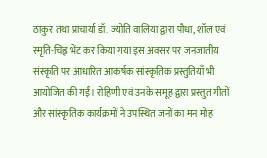ठाकुर तथा प्राचार्या डॉ. ज्योति वालिया द्वारा पौधा, शॉल एवं स्मृति-चिह्न भेंट कर किया गया इस अवसर पर जनजातीय संस्कृति पर आधारित आकर्षक सांस्कृतिक प्रस्तुतियाँ भी आयोजित की गईं। रोहिणी एवं उनके समूह द्वारा प्रस्तुत गीतों और सांस्कृतिक कार्यक्रमों ने उपस्थित जनों का मन मोह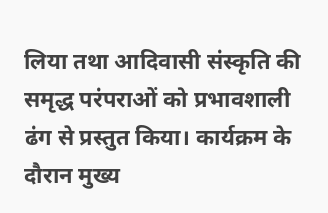लिया तथा आदिवासी संस्कृति की समृद्ध परंपराओं को प्रभावशाली ढंग से प्रस्तुत किया। कार्यक्रम के दौरान मुख्य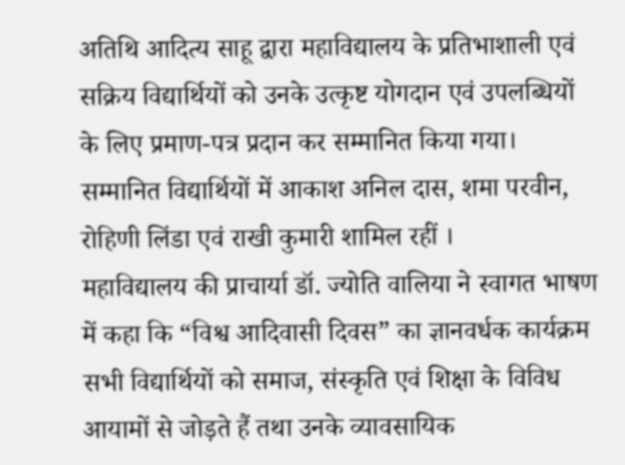अतिथि आदित्य साहू द्वारा महाविद्यालय के प्रतिभाशाली एवं सक्रिय विद्यार्थियों को उनके उत्कृष्ट योगदान एवं उपलब्धियों के लिए प्रमाण-पत्र प्रदान कर सम्मानित किया गया। सम्मानित विद्यार्थियों में आकाश अनिल दास, शमा परवीन, रोहिणी लिंडा एवं राखी कुमारी शामिल रहीं ।
महाविद्यालय की प्राचार्या डॉ. ज्योति वालिया ने स्वागत भाषण में कहा कि “विश्व आदिवासी दिवस” का ज्ञानवर्धक कार्यक्रम सभी विद्यार्थियों को समाज, संस्कृति एवं शिक्षा के विविध आयामों से जोड़ते हैं तथा उनके व्यावसायिक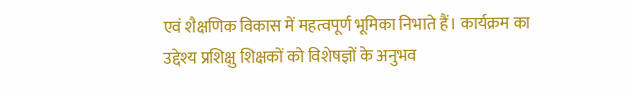एवं शैक्षणिक विकास में महत्वपूर्ण भूमिका निभाते हैं। कार्यक्रम का उद्देश्य प्रशिक्षु शिक्षकों को विशेषज्ञों के अनुभव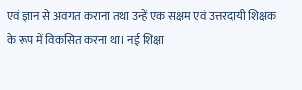एवं ज्ञान से अवगत कराना तथा उन्हें एक सक्षम एवं उत्तरदायी शिक्षक के रूप में विकसित करना था। नई शिक्षा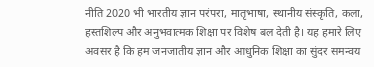नीति 2020 भी भारतीय ज्ञान परंपरा, मातृभाषा, स्थानीय संस्कृति, कला, हस्तशिल्प और अनुभवात्मक शिक्षा पर विशेष बल देती है। यह हमारे लिए अवसर है कि हम जनजातीय ज्ञान और आधुनिक शिक्षा का सुंदर समन्वय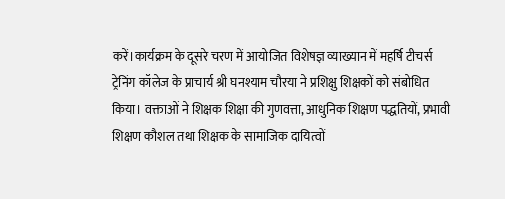करें।कार्यक्रम के दूसरे चरण में आयोजित विशेषज्ञ व्याख्यान में महर्षि टीचर्स ट्रेनिंग कॉलेज के प्राचार्य श्री घनश्याम चौरया ने प्रशिक्षु शिक्षकों को संबोधित किया। वक्ताओं ने शिक्षक शिक्षा की गुणवत्ता, आधुनिक शिक्षण पद्धतियों, प्रभावी शिक्षण कौशल तथा शिक्षक के सामाजिक दायित्वों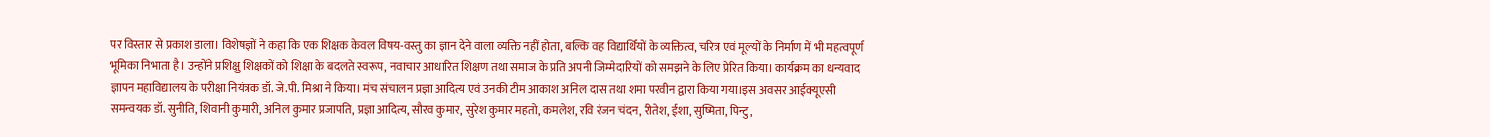पर विस्तार से प्रकाश डाला। विशेषज्ञों ने कहा कि एक शिक्षक केवल विषय-वस्तु का ज्ञान देने वाला व्यक्ति नहीं होता, बल्कि वह विद्यार्थियों के व्यक्तित्व, चरित्र एवं मूल्यों के निर्माण में भी महत्वपूर्ण भूमिका निभाता है। उन्होंने प्रशिक्षु शिक्षकों को शिक्षा के बदलते स्वरूप, नवाचार आधारित शिक्षण तथा समाज के प्रति अपनी जिम्मेदारियों को समझने के लिए प्रेरित किया। कार्यक्रम का धन्यवाद ज्ञापन महाविद्यालय के परीक्षा नियंत्रक डॉ. जे.पी. मिश्रा ने किया। मंच संचालन प्रज्ञा आदित्य एवं उनकी टीम आकाश अनिल दास तथा शमा परवीन द्वारा किया गया।इस अवसर आईक्यूएसी समन्वयक डॉ. सुनीति, शिवानी कुमारी, अनिल कुमार प्रजापति, प्रज्ञा आदित्य, सौरव कुमार, सुरेश कुमार महतो, कमलेश, रवि रंजन चंदन, रीतेश, ईशा, सुष्मिता, पिन्टु,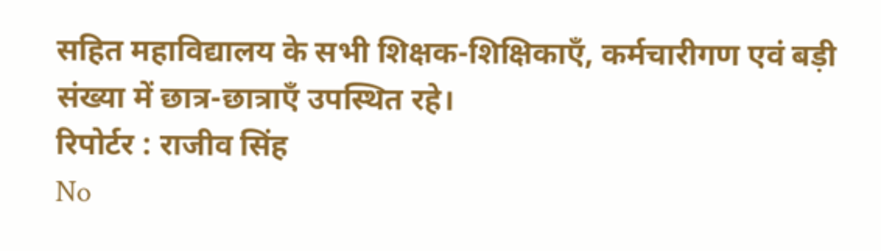सहित महाविद्यालय के सभी शिक्षक-शिक्षिकाएँ, कर्मचारीगण एवं बड़ी संख्या में छात्र-छात्राएँ उपस्थित रहे।
रिपोर्टर : राजीव सिंह
No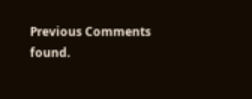Previous Comments found.